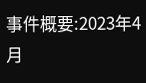事件概要:2023年4月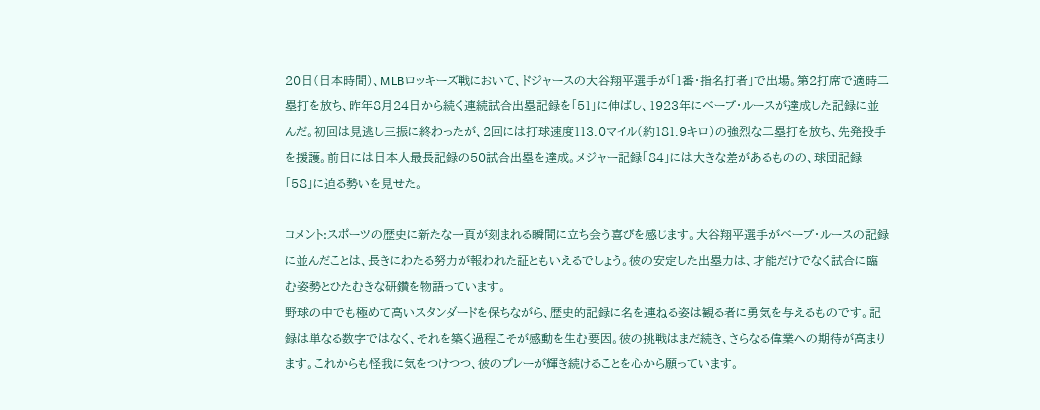20日(日本時間)、MLBロッキーズ戦において、ドジャースの大谷翔平選手が「1番・指名打者」で出場。第2打席で適時二塁打を放ち、昨年8月24日から続く連続試合出塁記録を「51」に伸ばし、1923年にベーブ・ルースが達成した記録に並んだ。初回は見逃し三振に終わったが、2回には打球速度113.0マイル(約181.9キロ)の強烈な二塁打を放ち、先発投手を援護。前日には日本人最長記録の50試合出塁を達成。メジャー記録「84」には大きな差があるものの、球団記録「58」に迫る勢いを見せた。

コメント:スポーツの歴史に新たな一頁が刻まれる瞬間に立ち会う喜びを感じます。大谷翔平選手がベーブ・ルースの記録に並んだことは、長きにわたる努力が報われた証ともいえるでしょう。彼の安定した出塁力は、才能だけでなく試合に臨む姿勢とひたむきな研鑽を物語っています。
野球の中でも極めて高いスタンダードを保ちながら、歴史的記録に名を連ねる姿は観る者に勇気を与えるものです。記録は単なる数字ではなく、それを築く過程こそが感動を生む要因。彼の挑戦はまだ続き、さらなる偉業への期待が高まります。これからも怪我に気をつけつつ、彼のプレーが輝き続けることを心から願っています。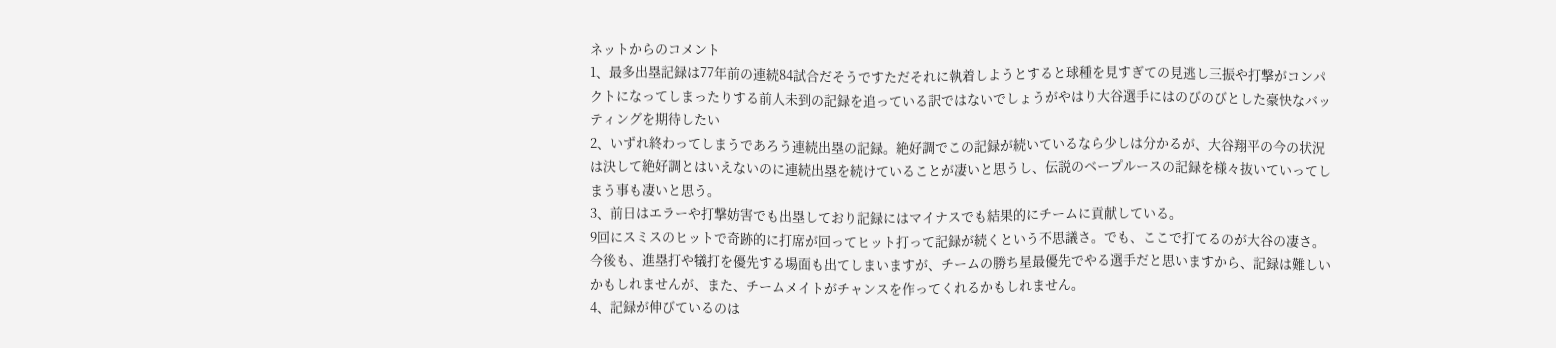ネットからのコメント
1、最多出塁記録は77年前の連続84試合だそうですただそれに執着しようとすると球種を見すぎての見逃し三振や打撃がコンパクトになってしまったりする前人未到の記録を追っている訳ではないでしょうがやはり大谷選手にはのびのびとした豪快なバッティングを期待したい
2、いずれ終わってしまうであろう連続出塁の記録。絶好調でこの記録が続いているなら少しは分かるが、大谷翔平の今の状況は決して絶好調とはいえないのに連続出塁を続けていることが凄いと思うし、伝説のベープルースの記録を様々抜いていってしまう事も凄いと思う。
3、前日はエラーや打撃妨害でも出塁しており記録にはマイナスでも結果的にチームに貢献している。
9回にスミスのヒットで奇跡的に打席が回ってヒット打って記録が続くという不思議さ。でも、ここで打てるのが大谷の凄さ。今後も、進塁打や犠打を優先する場面も出てしまいますが、チームの勝ち星最優先でやる選手だと思いますから、記録は難しいかもしれませんが、また、チームメイトがチャンスを作ってくれるかもしれません。
4、記録が伸びているのは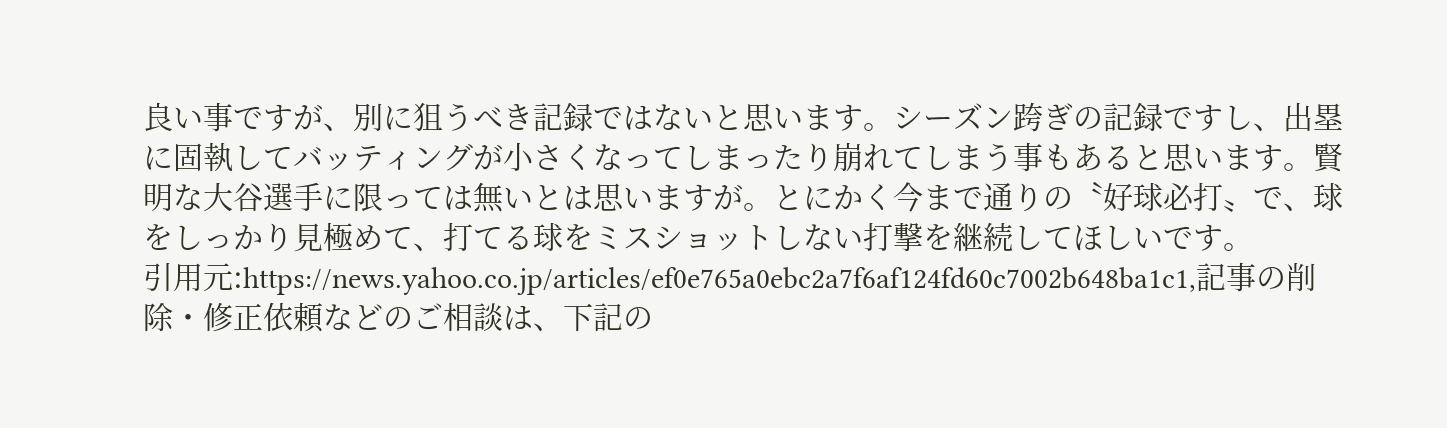良い事ですが、別に狙うべき記録ではないと思います。シーズン跨ぎの記録ですし、出塁に固執してバッティングが小さくなってしまったり崩れてしまう事もあると思います。賢明な大谷選手に限っては無いとは思いますが。とにかく今まで通りの〝好球必打〟で、球をしっかり見極めて、打てる球をミスショットしない打撃を継続してほしいです。
引用元:https://news.yahoo.co.jp/articles/ef0e765a0ebc2a7f6af124fd60c7002b648ba1c1,記事の削除・修正依頼などのご相談は、下記の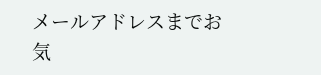メールアドレスまでお気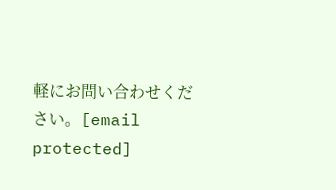軽にお問い合わせください。[email protected]